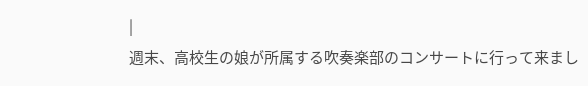|
週末、高校生の娘が所属する吹奏楽部のコンサートに行って来まし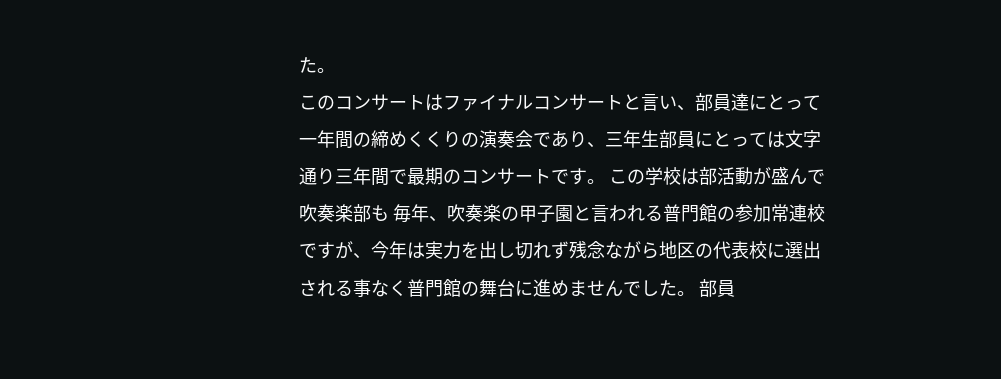た。
このコンサートはファイナルコンサートと言い、部員達にとって一年間の締めくくりの演奏会であり、三年生部員にとっては文字通り三年間で最期のコンサートです。 この学校は部活動が盛んで吹奏楽部も 毎年、吹奏楽の甲子園と言われる普門館の参加常連校ですが、今年は実力を出し切れず残念ながら地区の代表校に選出される事なく普門館の舞台に進めませんでした。 部員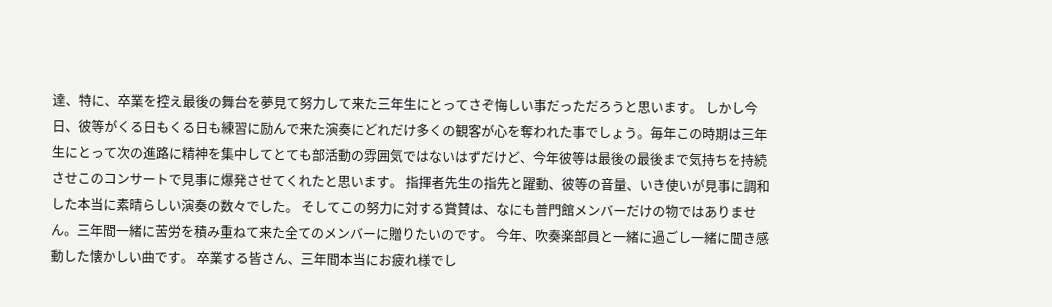達、特に、卒業を控え最後の舞台を夢見て努力して来た三年生にとってさぞ悔しい事だっただろうと思います。 しかし今日、彼等がくる日もくる日も練習に励んで来た演奏にどれだけ多くの観客が心を奪われた事でしょう。毎年この時期は三年生にとって次の進路に精神を集中してとても部活動の雰囲気ではないはずだけど、今年彼等は最後の最後まで気持ちを持続させこのコンサートで見事に爆発させてくれたと思います。 指揮者先生の指先と躍動、彼等の音量、いき使いが見事に調和した本当に素晴らしい演奏の数々でした。 そしてこの努力に対する賞賛は、なにも普門館メンバーだけの物ではありません。三年間一緒に苦労を積み重ねて来た全てのメンバーに贈りたいのです。 今年、吹奏楽部員と一緒に過ごし一緒に聞き感動した懐かしい曲です。 卒業する皆さん、三年間本当にお疲れ様でし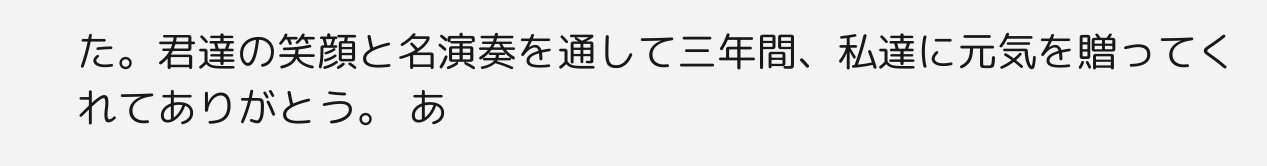た。君達の笑顔と名演奏を通して三年間、私達に元気を贈ってくれてありがとう。 あ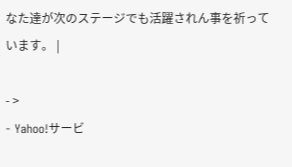なた達が次のステージでも活躍されん事を祈っています。 |

- >
- Yahoo!サービ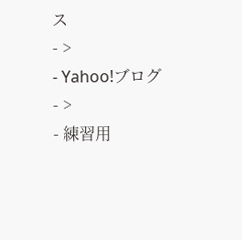ス
- >
- Yahoo!ブログ
- >
- 練習用